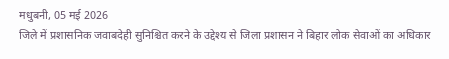मधुबनी, 05 मई 2026
जिले में प्रशासनिक जवाबदेही सुनिश्चित करने के उद्देश्य से जिला प्रशासन ने बिहार लोक सेवाओं का अधिकार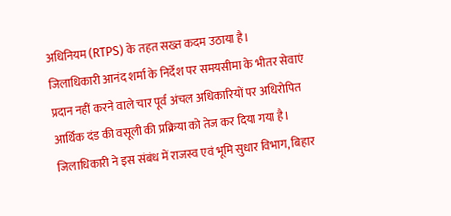अधिनियम (RTPS) के तहत सख्त कदम उठाया है।
जिलाधिकारी आनंद शर्मा के निर्देश पर समयसीमा के भीतर सेवाएं प्रदान नहीं करने वाले चार पूर्व अंचल अधिकारियों पर अधिरोपित आर्थिक दंड की वसूली की प्रक्रिया को तेज कर दिया गया है।
जिलाधिकारी ने इस संबंध में राजस्व एवं भूमि सुधार विभाग, बिहार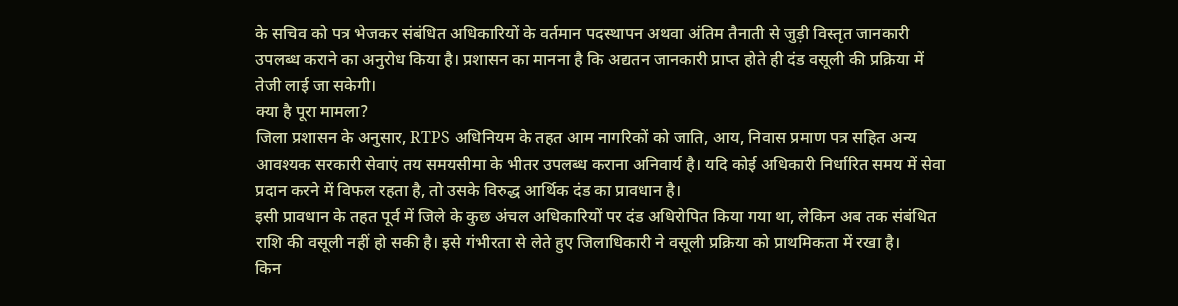के सचिव को पत्र भेजकर संबंधित अधिकारियों के वर्तमान पदस्थापन अथवा अंतिम तैनाती से जुड़ी विस्तृत जानकारी उपलब्ध कराने का अनुरोध किया है। प्रशासन का मानना है कि अद्यतन जानकारी प्राप्त होते ही दंड वसूली की प्रक्रिया में तेजी लाई जा सकेगी।
क्या है पूरा मामला?
जिला प्रशासन के अनुसार, RTPS अधिनियम के तहत आम नागरिकों को जाति, आय, निवास प्रमाण पत्र सहित अन्य आवश्यक सरकारी सेवाएं तय समयसीमा के भीतर उपलब्ध कराना अनिवार्य है। यदि कोई अधिकारी निर्धारित समय में सेवा प्रदान करने में विफल रहता है, तो उसके विरुद्ध आर्थिक दंड का प्रावधान है।
इसी प्रावधान के तहत पूर्व में जिले के कुछ अंचल अधिकारियों पर दंड अधिरोपित किया गया था, लेकिन अब तक संबंधित राशि की वसूली नहीं हो सकी है। इसे गंभीरता से लेते हुए जिलाधिकारी ने वसूली प्रक्रिया को प्राथमिकता में रखा है।
किन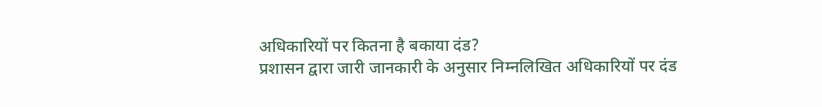अधिकारियों पर कितना है बकाया दंड?
प्रशासन द्वारा जारी जानकारी के अनुसार निम्नलिखित अधिकारियों पर दंड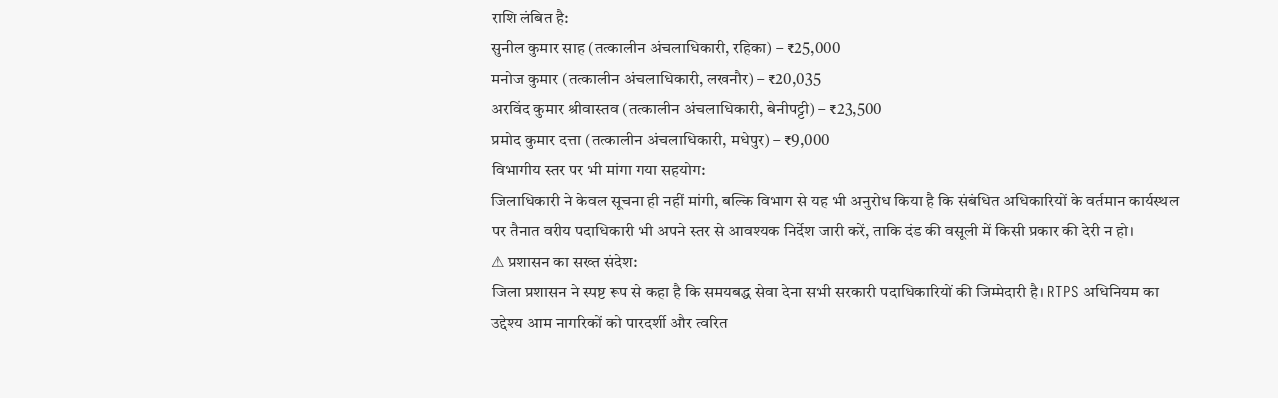राशि लंबित है:
सुनील कुमार साह (तत्कालीन अंचलाधिकारी, रहिका) – ₹25,000
मनोज कुमार (तत्कालीन अंचलाधिकारी, लखनौर) – ₹20,035
अरविंद कुमार श्रीवास्तव (तत्कालीन अंचलाधिकारी, बेनीपट्टी) – ₹23,500
प्रमोद कुमार दत्ता (तत्कालीन अंचलाधिकारी, मधेपुर) – ₹9,000
विभागीय स्तर पर भी मांगा गया सहयोग:
जिलाधिकारी ने केवल सूचना ही नहीं मांगी, बल्कि विभाग से यह भी अनुरोध किया है कि संबंधित अधिकारियों के वर्तमान कार्यस्थल पर तैनात वरीय पदाधिकारी भी अपने स्तर से आवश्यक निर्देश जारी करें, ताकि दंड की वसूली में किसी प्रकार की देरी न हो।
⚠ प्रशासन का सख्त संदेश:
जिला प्रशासन ने स्पष्ट रूप से कहा है कि समयबद्ध सेवा देना सभी सरकारी पदाधिकारियों की जिम्मेदारी है। RTPS अधिनियम का उद्देश्य आम नागरिकों को पारदर्शी और त्वरित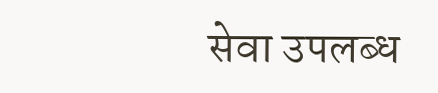सेवा उपलब्ध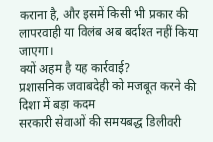कराना है, और इसमें किसी भी प्रकार की लापरवाही या विलंब अब बर्दाश्त नहीं किया जाएगा।
क्यों अहम है यह कार्रवाई?
प्रशासनिक जवाबदेही को मजबूत करने की दिशा में बड़ा कदम
सरकारी सेवाओं की समयबद्ध डिलीवरी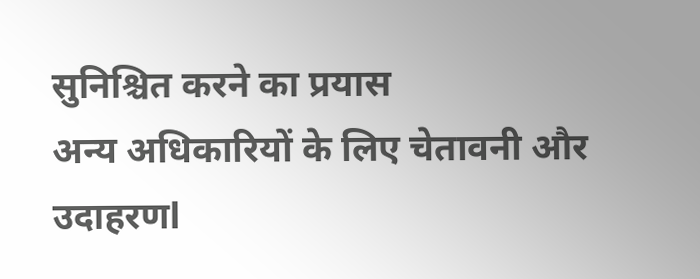सुनिश्चित करने का प्रयास
अन्य अधिकारियों के लिए चेतावनी और उदाहरणl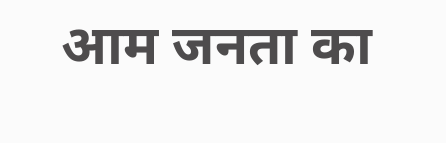आम जनता का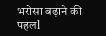भरोसा बढ़ाने की पहलl